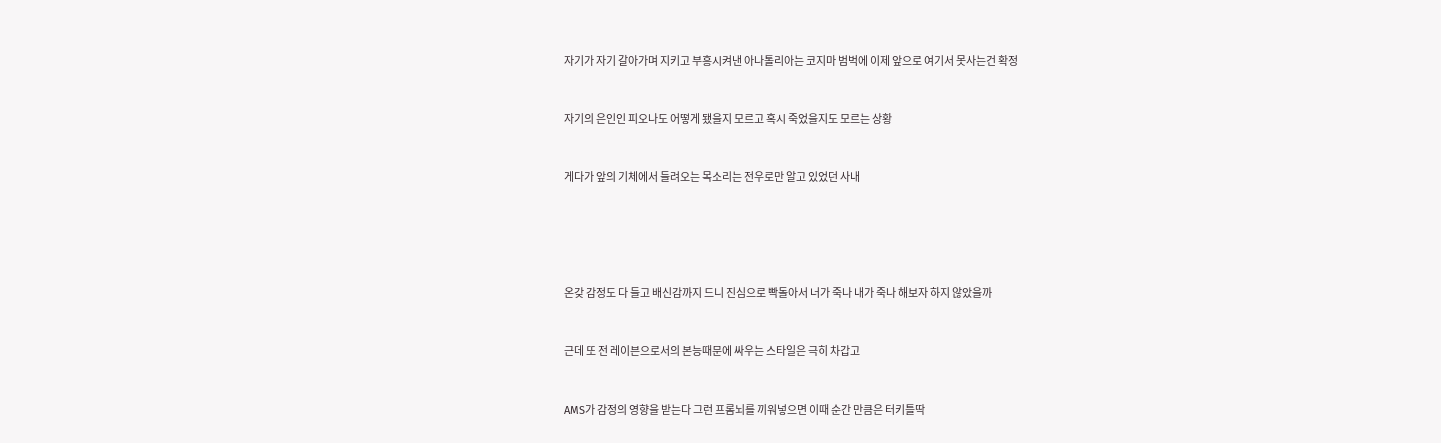자기가 자기 갈아가며 지키고 부흥시켜낸 아나톨리아는 코지마 범벅에 이제 앞으로 여기서 못사는건 확정


자기의 은인인 피오나도 어떻게 됐을지 모르고 혹시 죽었을지도 모르는 상황


게다가 앞의 기체에서 들려오는 목소리는 전우로만 알고 있었던 사내





온갖 감정도 다 들고 배신감까지 드니 진심으로 빡돌아서 너가 죽나 내가 죽나 해보자 하지 않았을까


근데 또 전 레이븐으로서의 본능때문에 싸우는 스타일은 극히 차갑고


AMS가 감정의 영향을 받는다 그런 프롬뇌를 끼워넣으면 이때 순간 만큼은 터키틀딱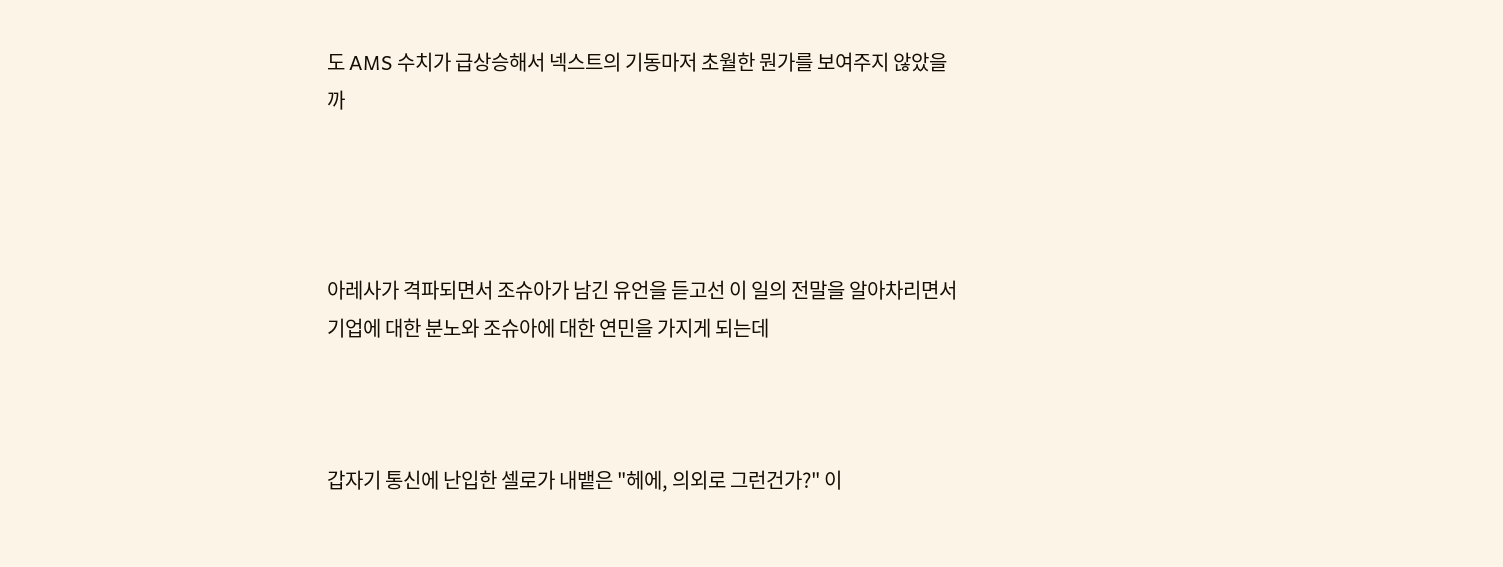도 AMS 수치가 급상승해서 넥스트의 기동마저 초월한 뭔가를 보여주지 않았을까




아레사가 격파되면서 조슈아가 남긴 유언을 듣고선 이 일의 전말을 알아차리면서 기업에 대한 분노와 조슈아에 대한 연민을 가지게 되는데



갑자기 통신에 난입한 셀로가 내뱉은 "헤에, 의외로 그런건가?" 이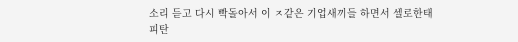소리 듣고 다시 빡돌아서 이 ㅈ같은 기업새끼들 하면서 셀로한태 피탄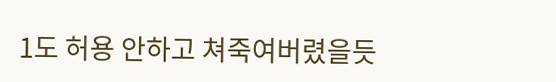1도 허용 안하고 쳐죽여버렸을듯